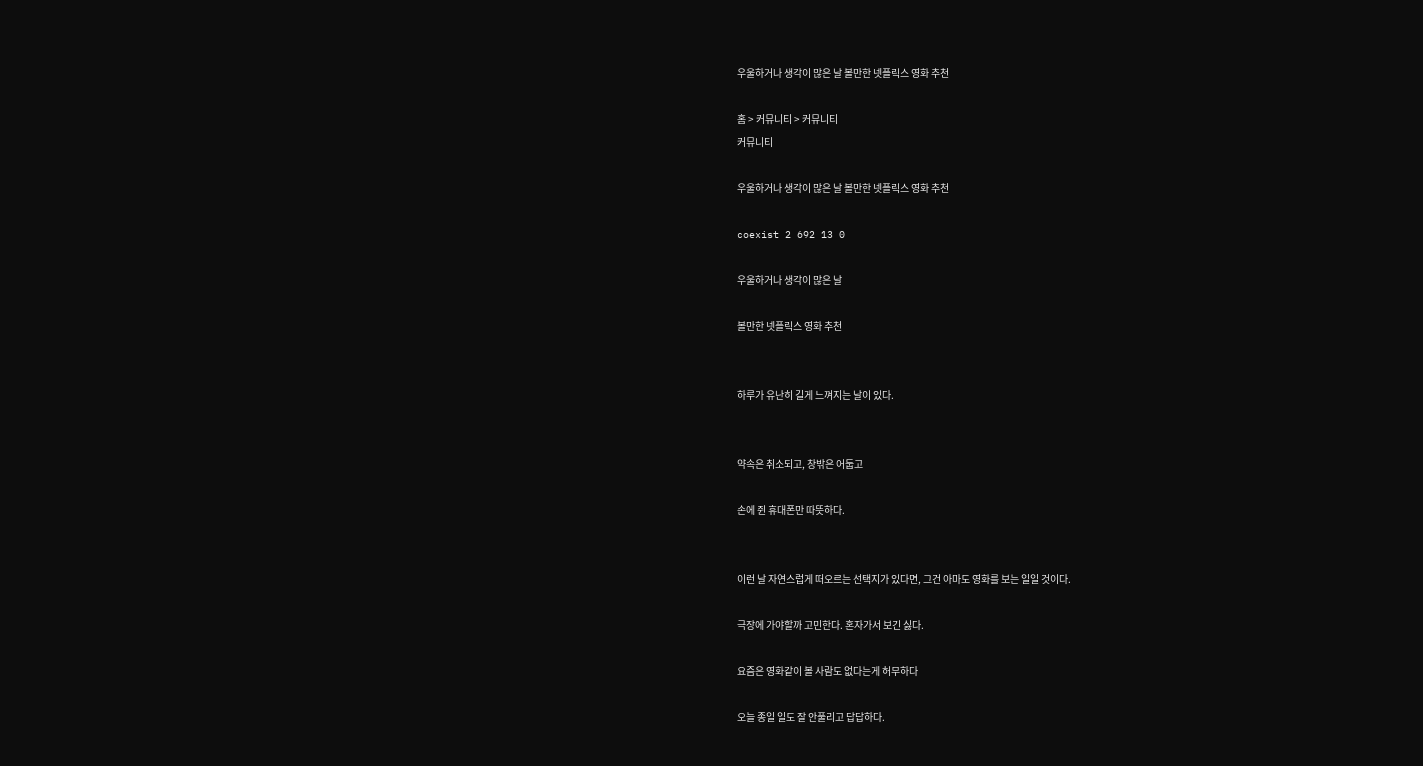우울하거나 생각이 많은 날 볼만한 넷플릭스 영화 추천

홈 > 커뮤니티 > 커뮤니티
커뮤니티

우울하거나 생각이 많은 날 볼만한 넷플릭스 영화 추천

coexist 2 692 13 0

우울하거나 생각이 많은 날

볼만한 넷플릭스 영화 추천


하루가 유난히 길게 느껴지는 날이 있다.


약속은 취소되고, 창밖은 어둡고

손에 쥔 휴대폰만 따뜻하다.


이런 날 자연스럽게 떠오르는 선택지가 있다면, 그건 아마도 영화를 보는 일일 것이다.

극장에 가야할까 고민한다. 혼자가서 보긴 싫다.

요즘은 영화같이 볼 사람도 없다는게 허무하다

오늘 종일 일도 잘 안풀리고 답답하다.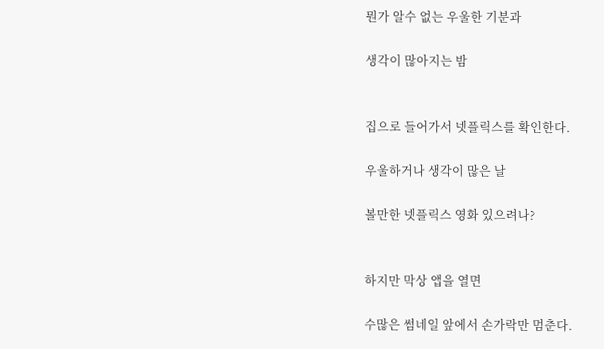뭔가 알수 없는 우울한 기분과

생각이 많아지는 밤


집으로 들어가서 넷플릭스를 확인한다.

우울하거나 생각이 많은 날

볼만한 넷플릭스 영화 있으려나?


하지만 막상 앱을 열면

수많은 썸네일 앞에서 손가락만 멈춘다.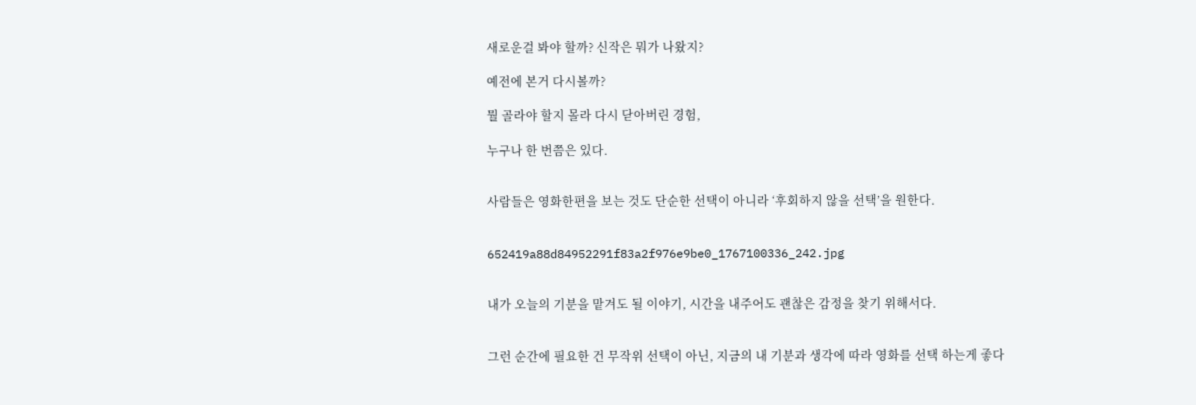새로운걸 봐야 할까? 신작은 뭐가 나왔지?

예전에 본거 다시볼까?

뭘 골라야 할지 몰라 다시 닫아버린 경험,

누구나 한 번쯤은 있다.


사람들은 영화한편을 보는 것도 단순한 선택이 아니라 ‘후회하지 않을 선택’을 원한다.


652419a88d84952291f83a2f976e9be0_1767100336_242.jpg


내가 오늘의 기분을 맡겨도 될 이야기, 시간을 내주어도 괜찮은 감정을 찾기 위해서다.


그런 순간에 필요한 건 무작위 선택이 아닌, 지금의 내 기분과 생각에 따라 영화를 선택 하는게 좋다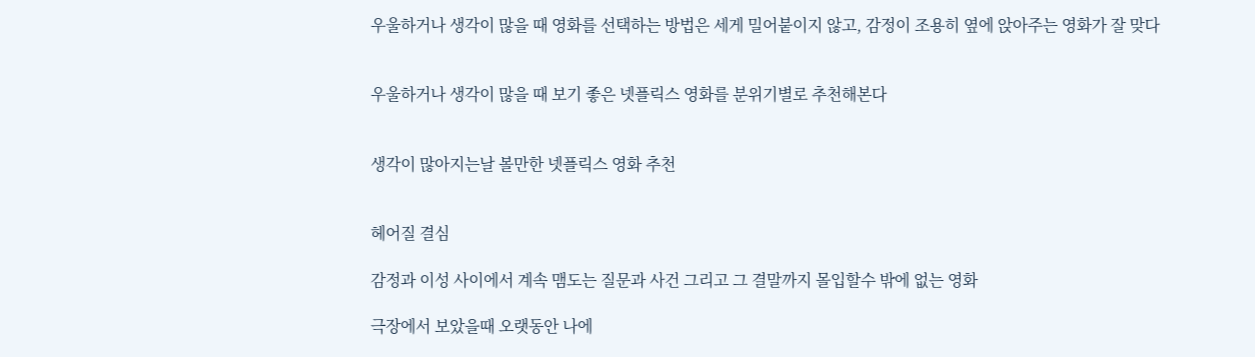우울하거나 생각이 많을 때 영화를 선택하는 방법은 세게 밀어붙이지 않고, 감정이 조용히 옆에 앉아주는 영화가 잘 맞다


우울하거나 생각이 많을 때 보기 좋은 넷플릭스 영화를 분위기별로 추천해본다


생각이 많아지는날 볼만한 넷플릭스 영화 추천


헤어질 결심

감정과 이성 사이에서 계속 맴도는 질문과 사건 그리고 그 결말까지 몰입할수 밖에 없는 영화

극장에서 보았을때 오랫동안 나에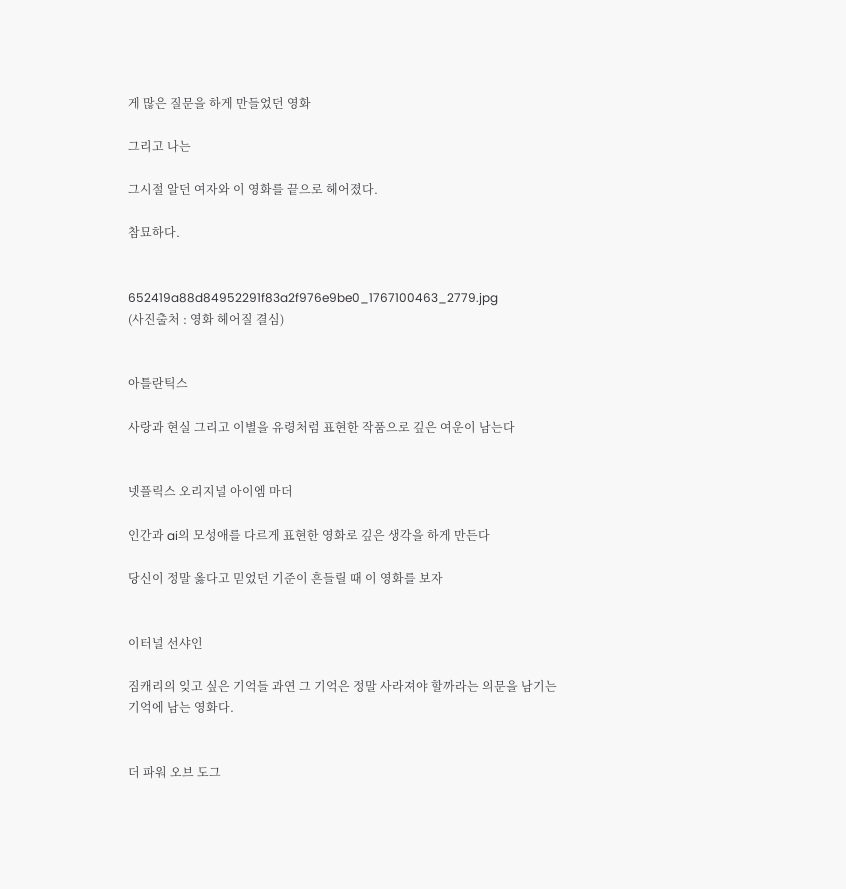게 많은 질문을 하게 만들었던 영화

그리고 나는

그시절 알던 여자와 이 영화를 끝으로 헤어졌다.

참묘하다.


652419a88d84952291f83a2f976e9be0_1767100463_2779.jpg
(사진출처 : 영화 헤어질 결심)


아틀란틱스

사랑과 현실 그리고 이별을 유령처럼 표현한 작품으로 깊은 여운이 남는다


넷플릭스 오리지널 아이엠 마더

인간과 ai의 모성애를 다르게 표현한 영화로 깊은 생각을 하게 만든다

당신이 정말 옳다고 믿었던 기준이 흔들릴 때 이 영화를 보자


이터널 선샤인

짐캐리의 잊고 싶은 기억들 과연 그 기억은 정말 사라져야 할까라는 의문을 남기는 기억에 남는 영화다.


더 파워 오브 도그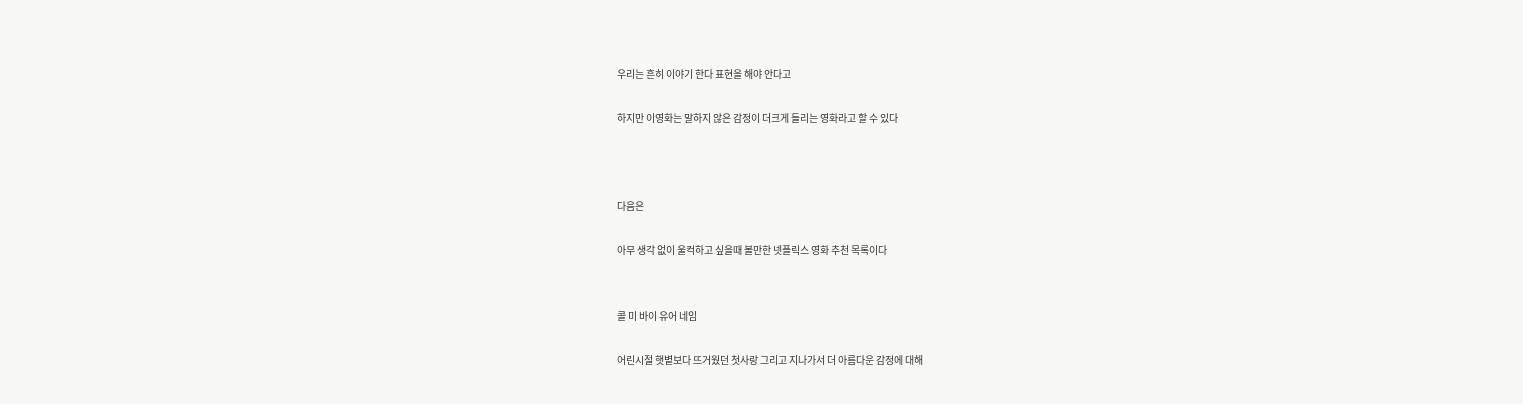우리는 흔히 이야기 한다 표현을 해야 안다고

하지만 이영화는 말하지 않은 감정이 더크게 들리는 영화라고 할 수 있다



다음은

아무 생각 없이 울컥하고 싶을때 볼만한 넷플릭스 영화 추천 목록이다


콜 미 바이 유어 네임

어린시절 햇볕보다 뜨거웠던 첫사랑 그리고 지나가서 더 아름다운 감정에 대해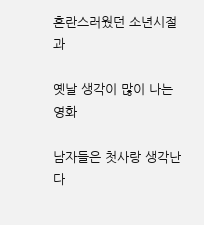혼란스러웠던 소년시절과

옛날 생각이 많이 나는 영화

남자들은 첫사랑 생각난다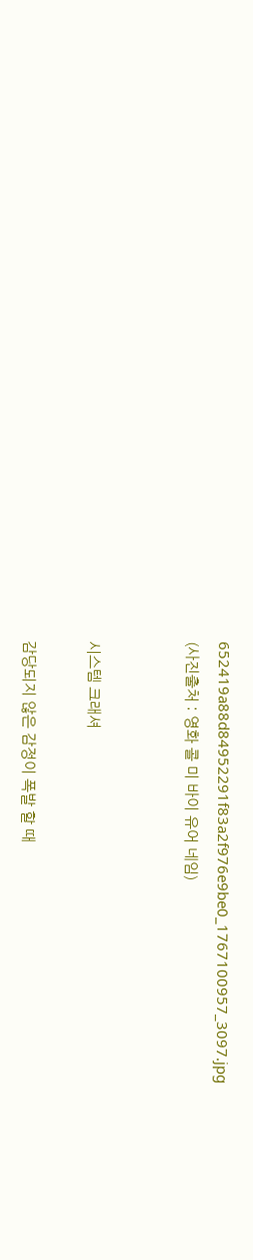652419a88d84952291f83a2f976e9be0_1767100957_3097.jpg
(사진출처 : 영화 콜 미 바이 유어 네임)


시스템 크래셔

감당되지 않은 감정이 폭발 할 때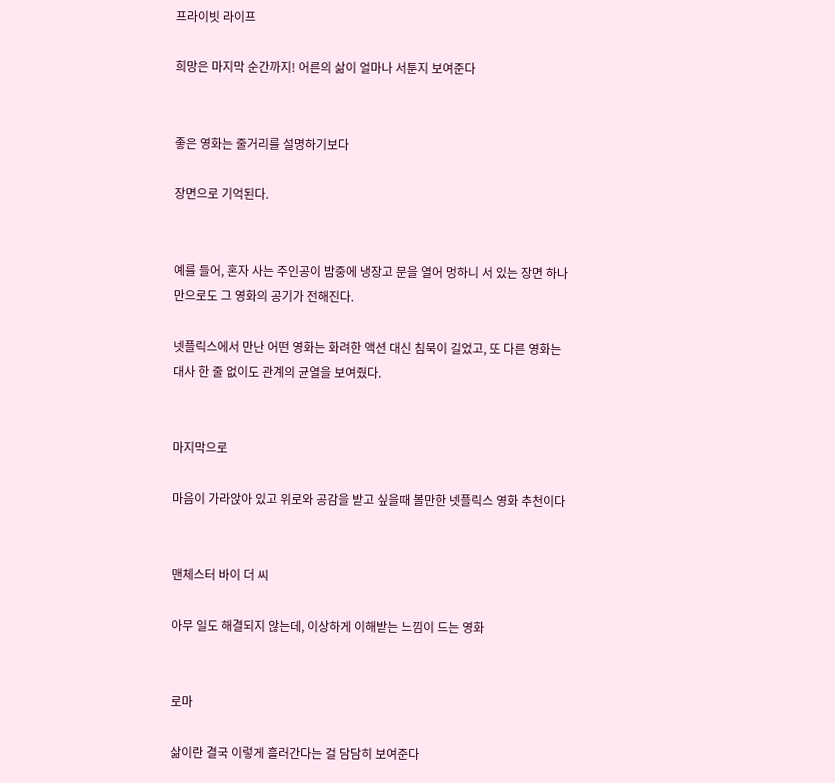프라이빗 라이프

희망은 마지막 순간까지! 어른의 삶이 얼마나 서툰지 보여준다


좋은 영화는 줄거리를 설명하기보다

장면으로 기억된다.


예를 들어, 혼자 사는 주인공이 밤중에 냉장고 문을 열어 멍하니 서 있는 장면 하나만으로도 그 영화의 공기가 전해진다.

넷플릭스에서 만난 어떤 영화는 화려한 액션 대신 침묵이 길었고, 또 다른 영화는 대사 한 줄 없이도 관계의 균열을 보여줬다.


마지막으로

마음이 가라앉아 있고 위로와 공감을 받고 싶을때 볼만한 넷플릭스 영화 추천이다


맨체스터 바이 더 씨

아무 일도 해결되지 않는데, 이상하게 이해받는 느낌이 드는 영화


로마

삶이란 결국 이렇게 흘러간다는 걸 담담히 보여준다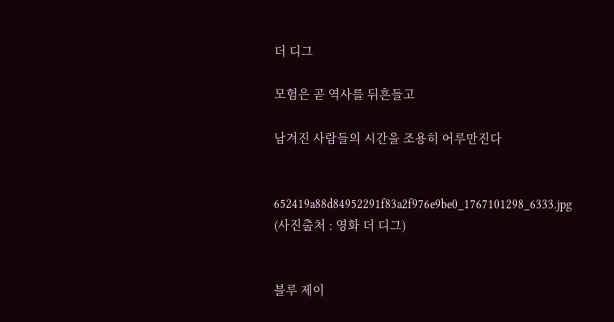더 디그

모험은 곧 역사를 뒤흔들고

남겨진 사람들의 시간을 조용히 어루만진다


652419a88d84952291f83a2f976e9be0_1767101298_6333.jpg
(사진출처 : 영화 더 디그)


블루 제이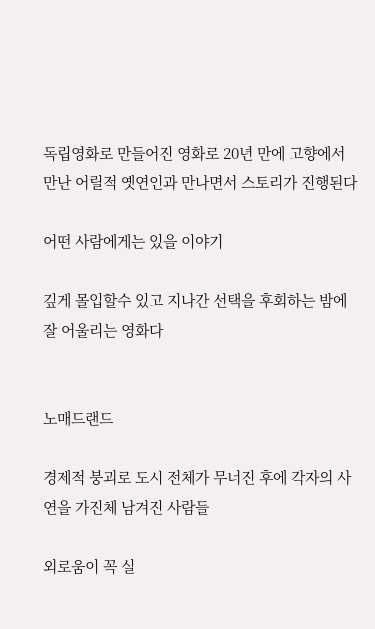독립영화로 만들어진 영화로 20년 만에 고향에서 만난 어릴적 옛연인과 만나면서 스토리가 진행된다

어떤 사람에게는 있을 이야기

깊게 몰입할수 있고 지나간 선택을 후회하는 밤에 잘 어울리는 영화다


노매드랜드

경제적 붕괴로 도시 전체가 무너진 후에 각자의 사연을 가진체 남겨진 사람들

외로움이 꼭 실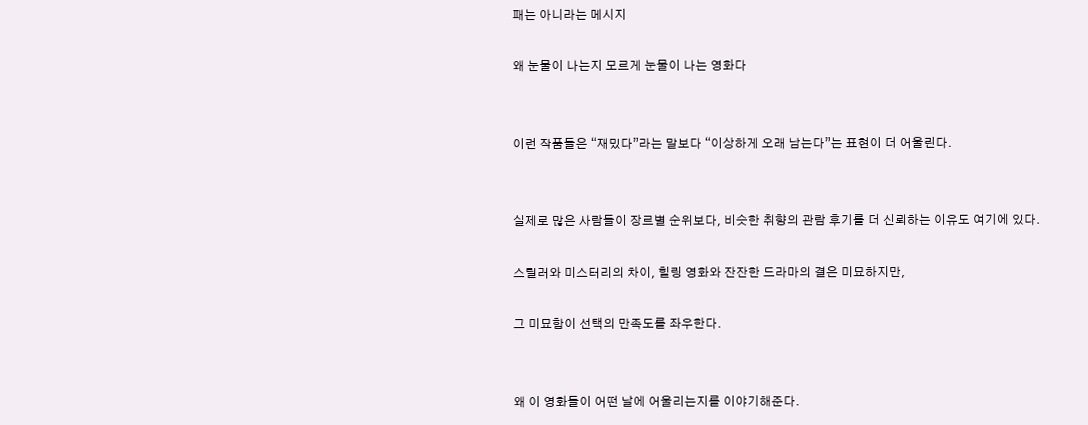패는 아니라는 메시지

왜 눈물이 나는지 모르게 눈물이 나는 영화다


이런 작품들은 “재밌다”라는 말보다 “이상하게 오래 남는다”는 표현이 더 어울린다.


실제로 많은 사람들이 장르별 순위보다, 비슷한 취향의 관람 후기를 더 신뢰하는 이유도 여기에 있다.

스릴러와 미스터리의 차이, 힐링 영화와 잔잔한 드라마의 결은 미묘하지만,

그 미묘함이 선택의 만족도를 좌우한다.


왜 이 영화들이 어떤 날에 어울리는지를 이야기해준다.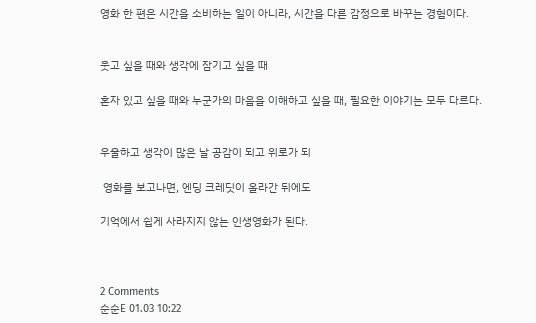영화 한 편은 시간을 소비하는 일이 아니라, 시간을 다른 감정으로 바꾸는 경험이다.


웃고 싶을 때와 생각에 잠기고 싶을 때

혼자 있고 싶을 때와 누군가의 마음을 이해하고 싶을 때, 필요한 이야기는 모두 다르다.


우울하고 생각이 많은 날 공감이 되고 위로가 되

 영화를 보고나면, 엔딩 크레딧이 올라간 뒤에도

기억에서 쉽게 사라지지 않는 인생영화가 된다.



2 Comments
순순E 01.03 10:22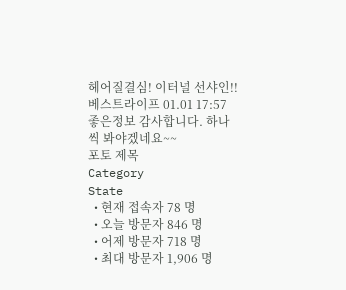헤어질결심! 이터널 선샤인!!
베스트라이프 01.01 17:57
좋은정보 감사합니다. 하나씩 봐야겠네요~~
포토 제목
Category
State
  • 현재 접속자 78 명
  • 오늘 방문자 846 명
  • 어제 방문자 718 명
  • 최대 방문자 1,906 명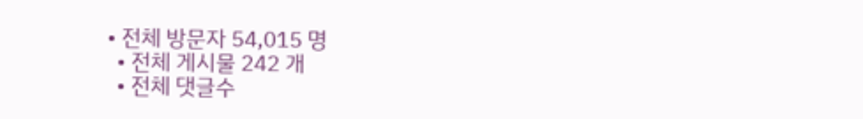• 전체 방문자 54,015 명
  • 전체 게시물 242 개
  • 전체 댓글수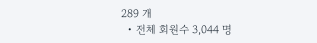289 개
  • 전체 회원수 3,044 명